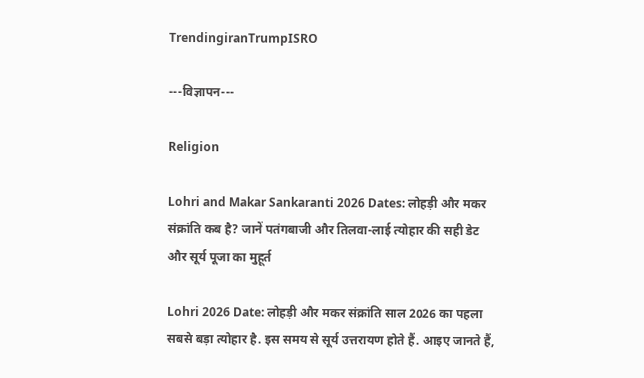TrendingiranTrumpISRO

---विज्ञापन---

Religion

Lohri and Makar Sankaranti 2026 Dates: लोहड़ी और मकर संक्रांति कब है? जानें पतंगबाजी और तिलवा-लाई त्योहार की सही डेट और सूर्य पूजा का मुहूर्त

Lohri 2026 Date: लोहड़ी और मकर संक्रांति साल 2026 का पहला सबसे बड़ा त्योहार है. इस समय से सूर्य उत्तरायण होते हैं. आइए जानते हैं,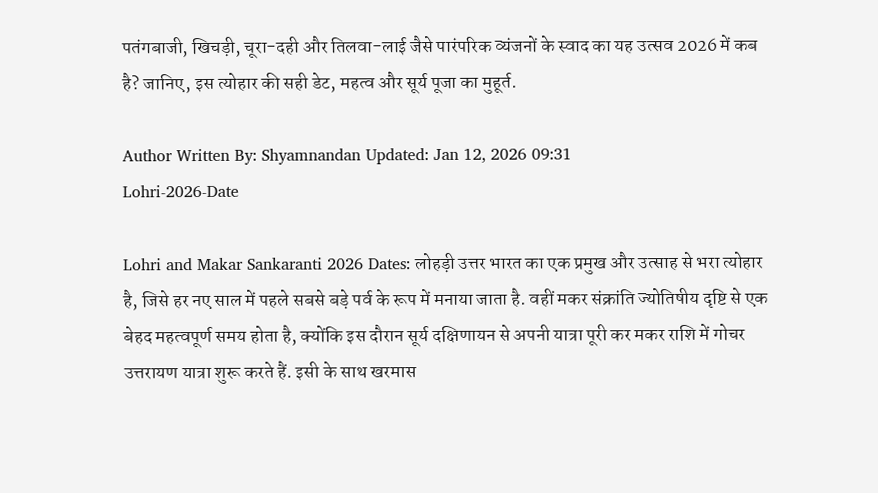पतंगबाजी, खिचड़ी, चूरा-दही और तिलवा-लाई जैसे पारंपरिक व्यंजनों के स्वाद का यह उत्सव 2026 में कब है? जानिए, इस त्योहार की सही डेट, महत्व और सूर्य पूजा का मुहूर्त.

Author Written By: Shyamnandan Updated: Jan 12, 2026 09:31
Lohri-2026-Date

Lohri and Makar Sankaranti 2026 Dates: लोहड़ी उत्तर भारत का एक प्रमुख और उत्साह से भरा त्योहार है, जिसे हर नए साल में पहले सबसे बड़े पर्व के रूप में मनाया जाता है. वहीं मकर संक्रांति ज्योतिषीय दृष्टि से एक बेहद महत्वपूर्ण समय होता है, क्योंकि इस दौरान सूर्य दक्षिणायन से अपनी यात्रा पूरी कर मकर राशि में गोचर उत्तरायण यात्रा शुरू करते हैं. इसी के साथ खरमास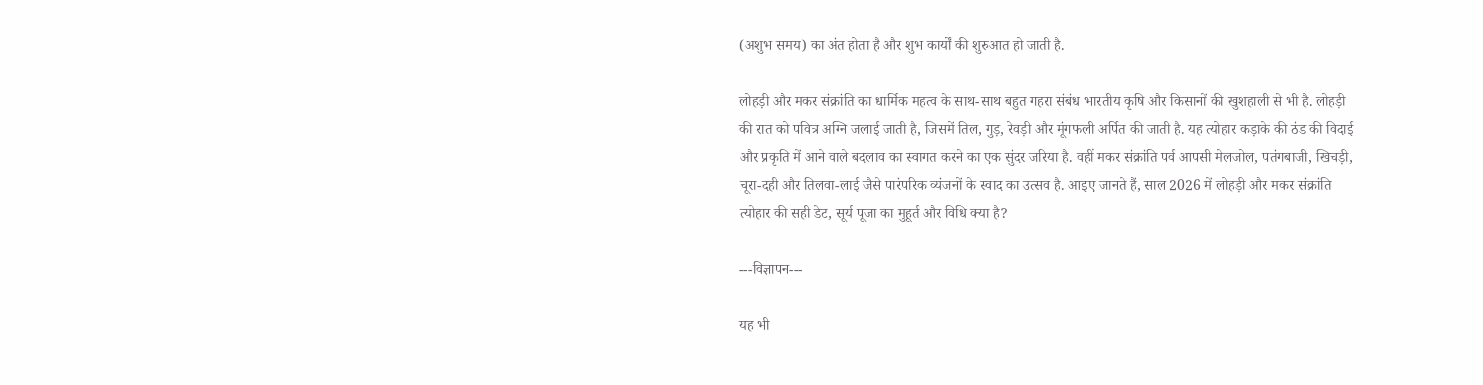(अशुभ समय) का अंत होता है और शुभ कार्यों की शुरुआत हो जाती है.

लोहड़ी और मकर संक्रांति का धार्मिक महत्व के साथ-साथ बहुत गहरा संबंध भारतीय कृषि और किसानों की खुशहाली से भी है. लोहड़ी की रात को पवित्र अग्नि जलाई जाती है, जिसमें तिल, गुड़, रेवड़ी और मूंगफली अर्पित की जाती है. यह त्योहार कड़ाके की ठंड की विदाई और प्रकृति में आने वाले बदलाव का स्वागत करने का एक सुंदर जरिया है. वहीं मकर संक्रांति पर्व आपसी मेलजोल, पतंगबाजी, खिचड़ी, चूरा-दही और तिलवा-लाई जैसे पारंपरिक व्यंजनों के स्वाद का उत्सव है. आइए जानते हैं, साल 2026 में लोहड़ी और मकर संक्रांति त्योहार की सही डेट, सूर्य पूजा का मुहूर्त और विधि क्या है?

---विज्ञापन---

यह भी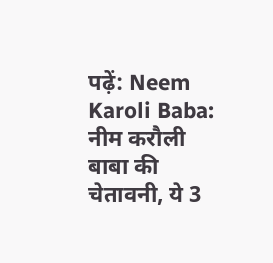पढ़ें: Neem Karoli Baba: नीम करौली बाबा की चेतावनी, ये 3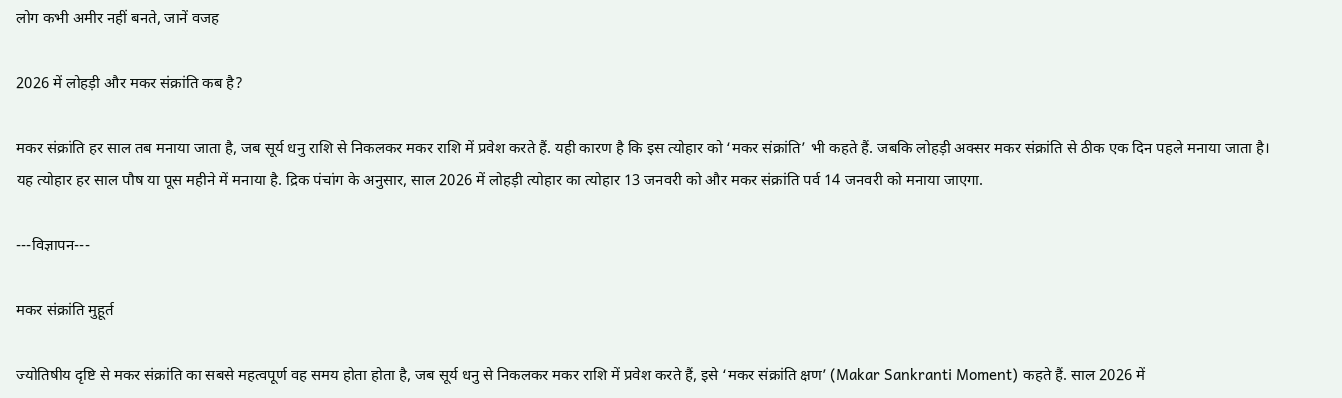लोग कभी अमीर नहीं बनते, जानें वजह

2026 में लोहड़ी और मकर संक्रांति कब है?

मकर संक्रांति हर साल तब मनाया जाता है, जब सूर्य धनु राशि से निकलकर मकर राशि में प्रवेश करते हैं. यही कारण है कि इस त्योहार को ‘मकर संक्रांति’ भी कहते हैं. जबकि लोहड़ी अक्सर मकर संक्रांति से ठीक एक दिन पहले मनाया जाता है। यह त्योहार हर साल पौष या पूस महीने में मनाया है. द्रिक पंचांग के अनुसार, साल 2026 में लोहड़ी त्योहार का त्योहार 13 जनवरी को और मकर संक्रांति पर्व 14 जनवरी को मनाया जाएगा.

---विज्ञापन---

मकर संक्रांति मुहूर्त

ज्योतिषीय दृष्टि से मकर संक्रांति का सबसे महत्वपूर्ण वह समय होता होता है, जब सूर्य धनु से निकलकर मकर राशि में प्रवेश करते हैं, इसे ‘मकर संक्रांति क्षण’ (Makar Sankranti Moment) कहते हैं. साल 2026 में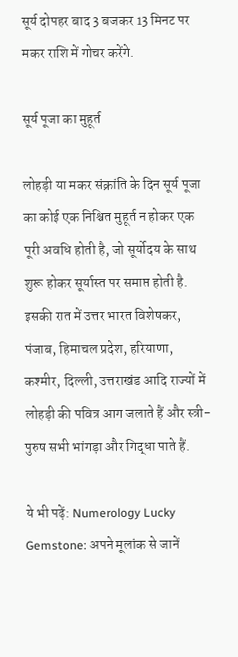सूर्य दोपहर बाद 3 बजकर 13 मिनट पर मकर राशि में गोचर करेंगे.

सूर्य पूजा का मुहूर्त

लोहड़ी या मकर संक्रांति के दिन सूर्य पूजा का कोई एक निश्चित मुहूर्त न होकर एक पूरी अवधि होती है, जो सूर्योदय के साथ शुरू होकर सूर्यास्त पर समाप्त होती है. इसकी रात में उत्तर भारत विशेषकर, पंजाब, हिमाचल प्रदेश, हरियाणा, कश्मीर, दिल्ली, उत्तराखंड आदि राज्यों में लोहड़ी की पवित्र आग जलाते हैं और स्त्री-पुरुष सभी भांगड़ा और गिद्धा पाते हैं.

ये भी पढ़ें: Numerology Lucky Gemstone: अपने मूलांक से जानें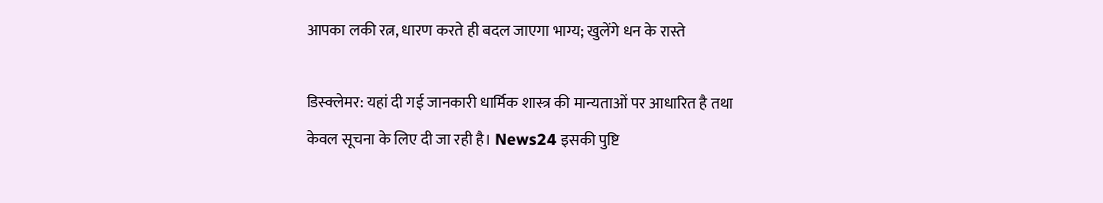आपका लकी रत्न, धारण करते ही बदल जाएगा भाग्य; खुलेंगे धन के रास्ते

डिस्क्लेमर: यहां दी गई जानकारी धार्मिक शास्त्र की मान्यताओं पर आधारित है तथा केवल सूचना के लिए दी जा रही है। News24 इसकी पुष्टि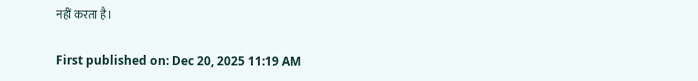नहीं करता है।

First published on: Dec 20, 2025 11:19 AM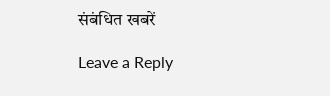संबंधित खबरें

Leave a Reply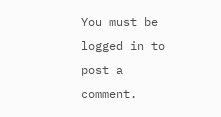You must be logged in to post a comment.